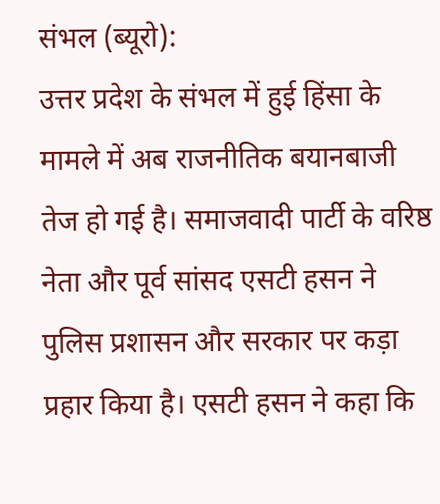संभल (ब्यूरो):
उत्तर प्रदेश के संभल में हुई हिंसा के मामले में अब राजनीतिक बयानबाजी तेज हो गई है। समाजवादी पार्टी के वरिष्ठ नेता और पूर्व सांसद एसटी हसन ने पुलिस प्रशासन और सरकार पर कड़ा प्रहार किया है। एसटी हसन ने कहा कि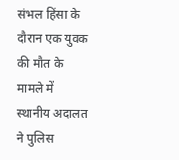संभल हिंसा के दौरान एक युवक की मौत के मामले में स्थानीय अदालत ने पुलिस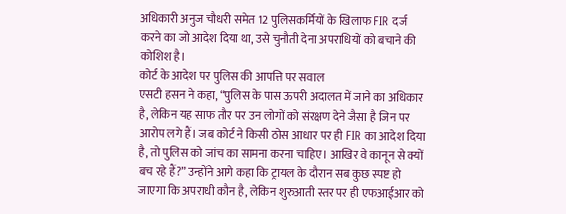अधिकारी अनुज चौधरी समेत 12 पुलिसकर्मियों के खिलाफ FIR दर्ज करने का जो आदेश दिया था, उसे चुनौती देना अपराधियों को बचाने की कोशिश है।
कोर्ट के आदेश पर पुलिस की आपत्ति पर सवाल
एसटी हसन ने कहा, “पुलिस के पास ऊपरी अदालत में जाने का अधिकार है, लेकिन यह साफ तौर पर उन लोगों को संरक्षण देने जैसा है जिन पर आरोप लगे हैं। जब कोर्ट ने किसी ठोस आधार पर ही FIR का आदेश दिया है, तो पुलिस को जांच का सामना करना चाहिए। आखिर वे कानून से क्यों बच रहे हैं?” उन्होंने आगे कहा कि ट्रायल के दौरान सब कुछ स्पष्ट हो जाएगा कि अपराधी कौन है, लेकिन शुरुआती स्तर पर ही एफआईआर को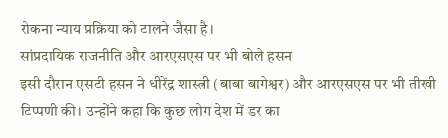रोकना न्याय प्रक्रिया को टालने जैसा है।
सांप्रदायिक राजनीति और आरएसएस पर भी बोले हसन
इसी दौरान एसटी हसन ने धीरेंद्र शास्त्री (बाबा बागेश्वर) और आरएसएस पर भी तीखी टिप्पणी की। उन्होंने कहा कि कुछ लोग देश में डर का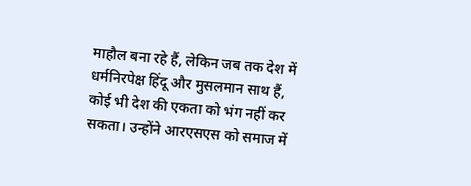माहौल बना रहे हैं, लेकिन जब तक देश में धर्मनिरपेक्ष हिंदू और मुसलमान साथ हैं, कोई भी देश की एकता को भंग नहीं कर सकता। उन्होंने आरएसएस को समाज में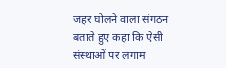जहर घोलने वाला संगठन बताते हुए कहा कि ऐसी संस्थाओं पर लगाम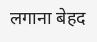लगाना बेहद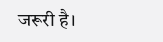जरूरी है।